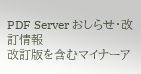PDF Server おしらせ・改訂情報
改訂版を含むマイナーア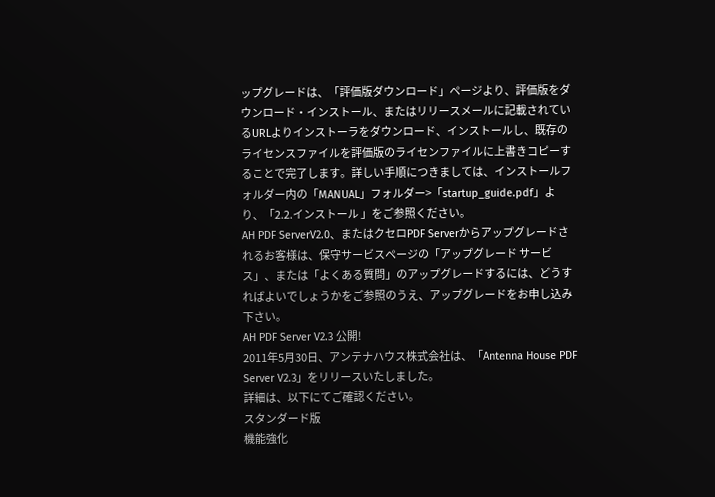ップグレードは、「評価版ダウンロード」ページより、評価版をダウンロード・インストール、またはリリースメールに記載されているURLよりインストーラをダウンロード、インストールし、既存のライセンスファイルを評価版のライセンファイルに上書きコピーすることで完了します。詳しい手順につきましては、インストールフォルダー内の「MANUAL」フォルダー>「startup_guide.pdf」より、「2.2.インストール 」をご参照ください。
AH PDF ServerV2.0、またはクセロPDF Serverからアップグレードされるお客様は、保守サービスページの「アップグレード サービス」、または「よくある質問」のアップグレードするには、どうすればよいでしょうかをご参照のうえ、アップグレードをお申し込み下さい。
AH PDF Server V2.3 公開!
2011年5月30日、アンテナハウス株式会社は、「Antenna House PDF Server V2.3」をリリースいたしました。
詳細は、以下にてご確認ください。
スタンダード版
機能強化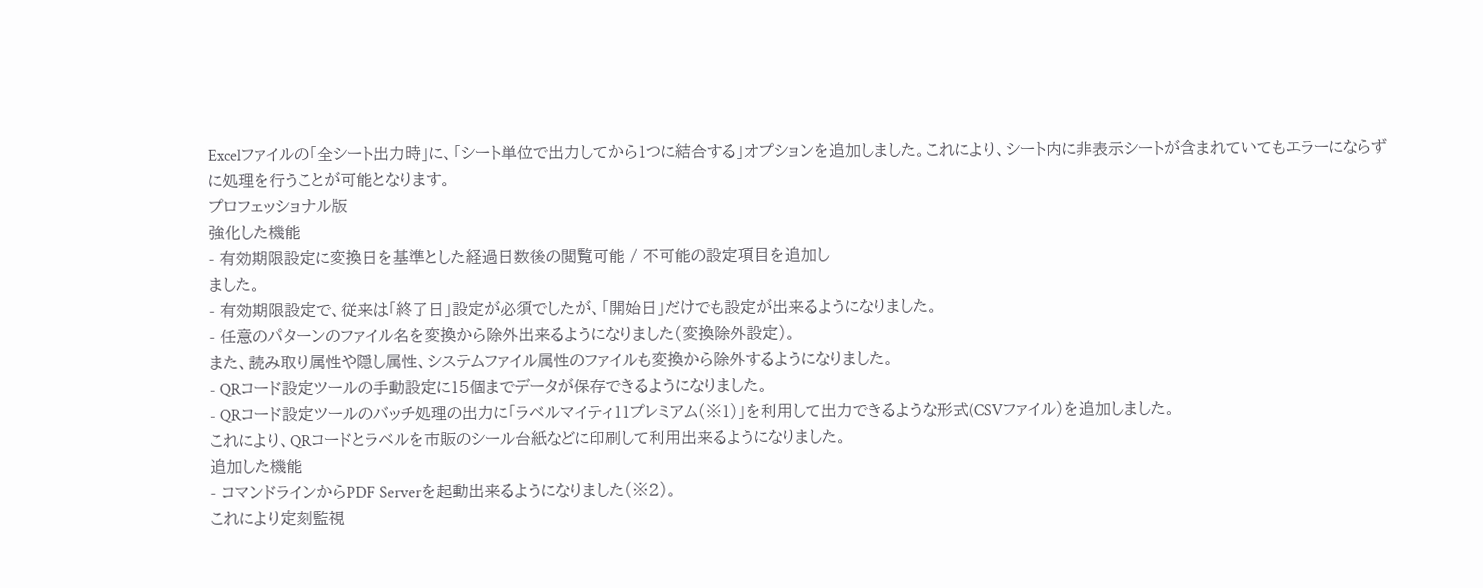Excelファイルの「全シート出力時」に、「シート単位で出力してから1つに結合する」オプションを追加しました。これにより、シート内に非表示シートが含まれていてもエラーにならずに処理を行うことが可能となります。
プロフェッショナル版
強化した機能
- 有効期限設定に変換日を基準とした経過日数後の閲覧可能 / 不可能の設定項目を追加し
ました。
- 有効期限設定で、従来は「終了日」設定が必須でしたが、「開始日」だけでも設定が出来るようになりました。
- 任意のパターンのファイル名を変換から除外出来るようになりました(変換除外設定)。
また、読み取り属性や隠し属性、システムファイル属性のファイルも変換から除外するようになりました。
- QRコード設定ツールの手動設定に15個までデータが保存できるようになりました。
- QRコード設定ツールのバッチ処理の出力に「ラベルマイティ11プレミアム(※1)」を利用して出力できるような形式(CSVファイル)を追加しました。
これにより、QRコードとラベルを市販のシール台紙などに印刷して利用出来るようになりました。
追加した機能
- コマンドラインからPDF Serverを起動出来るようになりました(※2)。
これにより定刻監視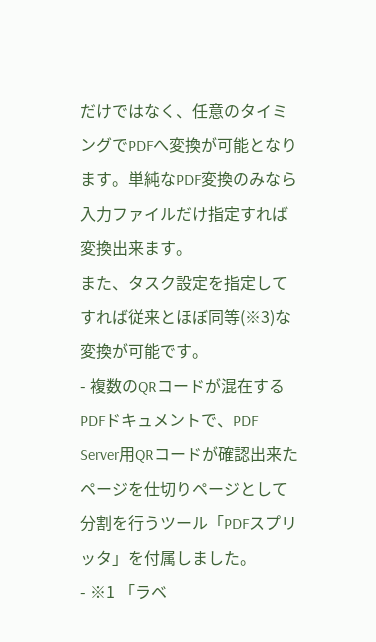だけではなく、任意のタイミングでPDFへ変換が可能となります。単純なPDF変換のみなら入力ファイルだけ指定すれば変換出来ます。
また、タスク設定を指定してすれば従来とほぼ同等(※3)な変換が可能です。
- 複数のQRコードが混在するPDFドキュメントで、PDF Server用QRコードが確認出来たページを仕切りページとして分割を行うツール「PDFスプリッタ」を付属しました。
- ※1 「ラベ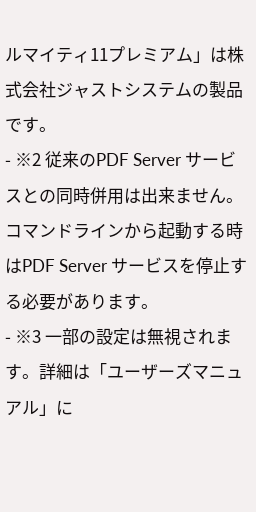ルマイティ11プレミアム」は株式会社ジャストシステムの製品です。
- ※2 従来のPDF Server サービスとの同時併用は出来ません。
コマンドラインから起動する時はPDF Server サービスを停止する必要があります。
- ※3 一部の設定は無視されます。詳細は「ユーザーズマニュアル」に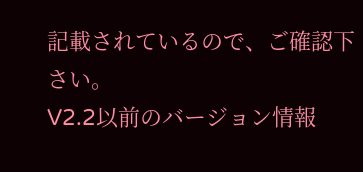記載されているので、ご確認下さい。
V2.2以前のバージョン情報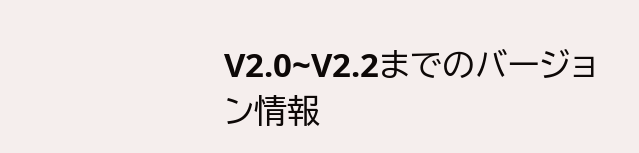V2.0~V2.2までのバージョン情報